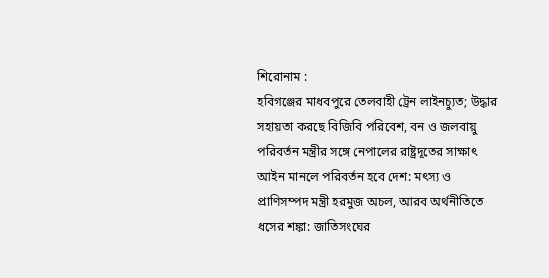শিরোনাম :
হবিগঞ্জের মাধবপুরে তেলবাহী ট্রেন লাইনচ্যুত; উদ্ধার সহায়তা করছে বিজিবি পরিবেশ, বন ও জলবায়ু পরিবর্তন মন্ত্রীর সঙ্গে নেপালের রাষ্ট্রদূতের সাক্ষাৎ আইন মানলে পরিবর্তন হবে দেশ: মৎস্য ও প্রাণিসম্পদ মন্ত্রী হরমুজ অচল, আরব অর্থনীতিতে ধসের শঙ্কা: জাতিসংঘের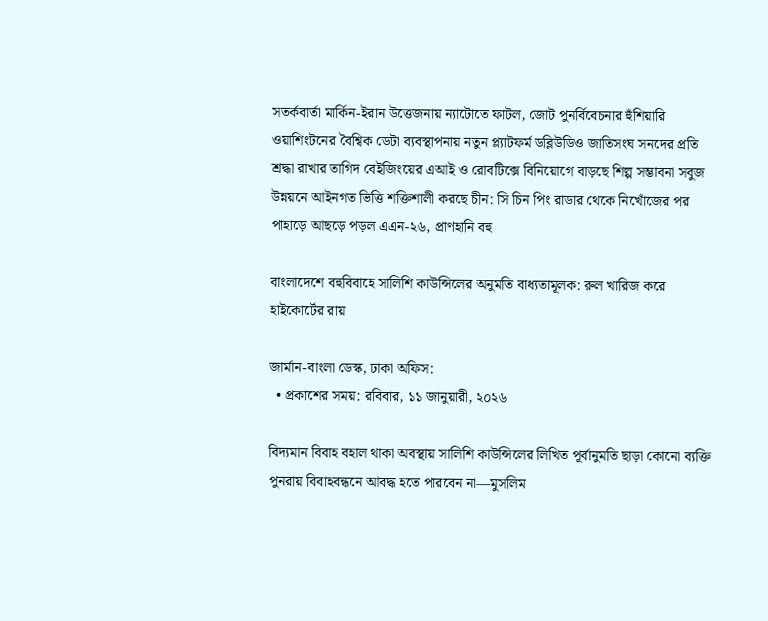সতর্কবার্তা মার্কিন-ইরান উত্তেজনায় ন্যাটোতে ফাটল, জোট পুনর্বিবেচনার হুঁশিয়ারি ওয়াশিংটনের বৈশ্বিক ডেটা ব্যবস্থাপনায় নতুন প্ল্যাটফর্ম ডব্লিউডিও জাতিসংঘ সনদের প্রতি শ্রদ্ধা রাখার তাগিদ বেইজিংয়ের এআই ও রোবটিক্সে বিনিয়োগে বাড়ছে শিল্প সম্ভাবনা সবুজ উন্নয়নে আইনগত ভিত্তি শক্তিশালী করছে চীন: সি চিন পিং রাডার থেকে নিখোঁজের পর পাহাড়ে আছড়ে পড়ল এএন-২৬, প্রাণহানি বহু

বাংলাদেশে বহুবিবাহে সালিশি কাউন্সিলের অনুমতি বাধ্যতামূলক: রুল খারিজ করে হাইকোর্টের রায়

জার্মান-বাংলা ডেস্ক, ঢাকা অফিস:
  • প্রকাশের সময়: রবিবার, ১১ জানুয়ারী, ২০২৬

বিদ্যমান বিবাহ বহাল থাকা অবস্থায় সালিশি কাউন্সিলের লিখিত পূর্বানুমতি ছাড়া কোনো ব্যক্তি পুনরায় বিবাহবন্ধনে আবদ্ধ হতে পারবেন না—মুসলিম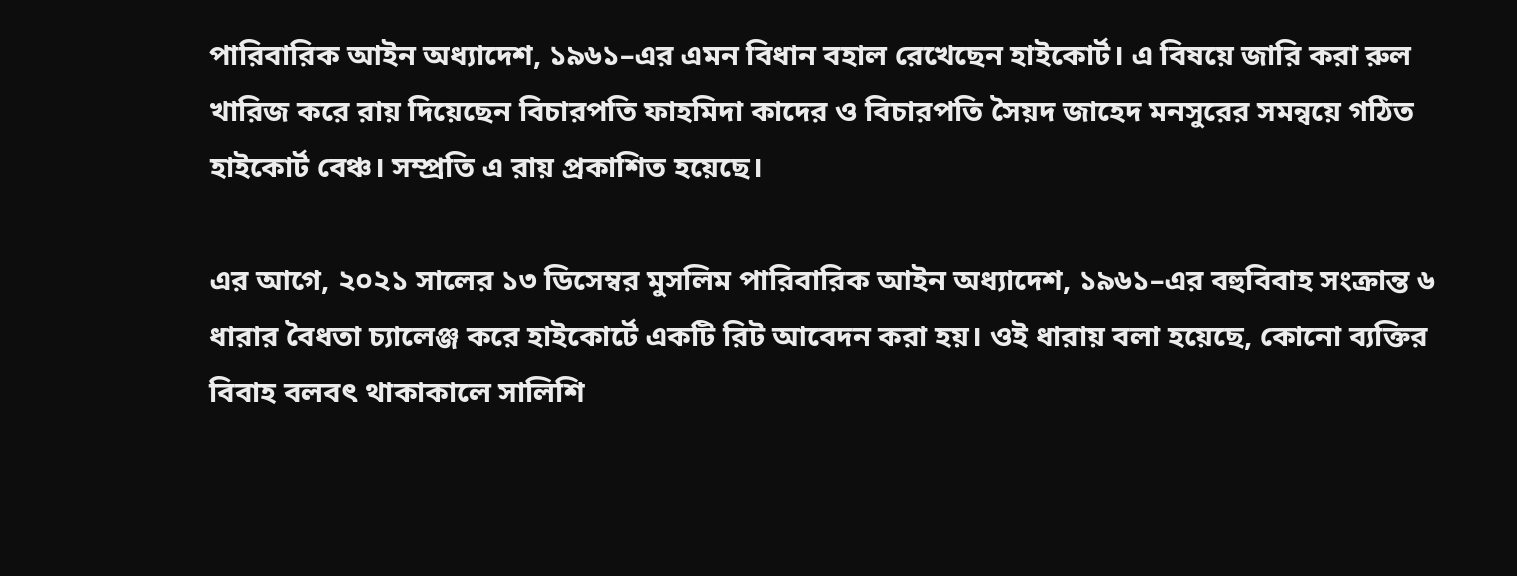পারিবারিক আইন অধ্যাদেশ, ১৯৬১–এর এমন বিধান বহাল রেখেছেন হাইকোর্ট। এ বিষয়ে জারি করা রুল খারিজ করে রায় দিয়েছেন বিচারপতি ফাহমিদা কাদের ও বিচারপতি সৈয়দ জাহেদ মনসুরের সমন্বয়ে গঠিত হাইকোর্ট বেঞ্চ। সম্প্রতি এ রায় প্রকাশিত হয়েছে।

এর আগে, ২০২১ সালের ১৩ ডিসেম্বর মুসলিম পারিবারিক আইন অধ্যাদেশ, ১৯৬১–এর বহুবিবাহ সংক্রান্ত ৬ ধারার বৈধতা চ্যালেঞ্জ করে হাইকোর্টে একটি রিট আবেদন করা হয়। ওই ধারায় বলা হয়েছে, কোনো ব্যক্তির বিবাহ বলবৎ থাকাকালে সালিশি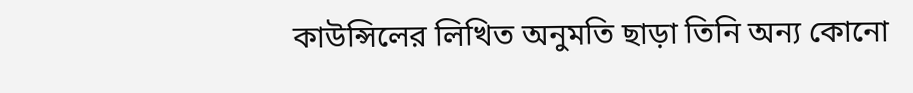কাউন্সিলের লিখিত অনুমতি ছাড়া তিনি অন্য কোনো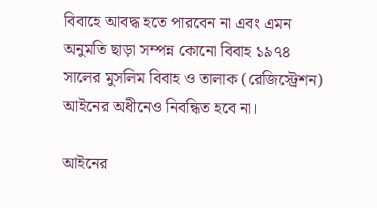বিবাহে আবদ্ধ হতে পারবেন না এবং এমন অনুমতি ছাড়া সম্পন্ন কোনো বিবাহ ১৯৭৪ সালের মুসলিম বিবাহ ও তালাক (রেজিস্ট্রেশন) আইনের অধীনেও নিবন্ধিত হবে না।

আইনের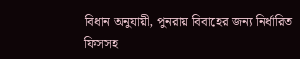বিধান অনুযায়ী, পুনরায় বিবাহের জন্য নির্ধারিত ফিসসহ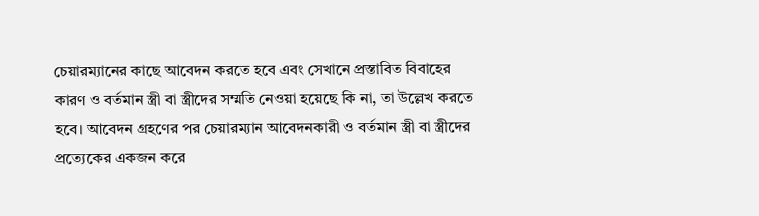চেয়ারম্যানের কাছে আবেদন করতে হবে এবং সেখানে প্রস্তাবিত বিবাহের কারণ ও বর্তমান স্ত্রী বা স্ত্রীদের সম্মতি নেওয়া হয়েছে কি না, তা উল্লেখ করতে হবে। আবেদন গ্রহণের পর চেয়ারম্যান আবেদনকারী ও বর্তমান স্ত্রী বা স্ত্রীদের প্রত্যেকের একজন করে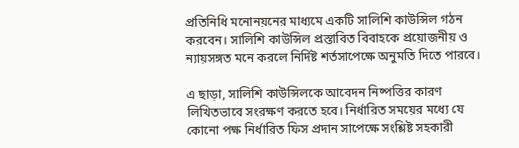প্রতিনিধি মনোনয়নের মাধ্যমে একটি সালিশি কাউন্সিল গঠন করবেন। সালিশি কাউন্সিল প্রস্তাবিত বিবাহকে প্রয়োজনীয় ও ন্যায়সঙ্গত মনে করলে নির্দিষ্ট শর্তসাপেক্ষে অনুমতি দিতে পারবে।

এ ছাড়া, সালিশি কাউন্সিলকে আবেদন নিষ্পত্তির কারণ লিখিতভাবে সংরক্ষণ করতে হবে। নির্ধারিত সময়ের মধ্যে যে কোনো পক্ষ নির্ধারিত ফিস প্রদান সাপেক্ষে সংশ্লিষ্ট সহকারী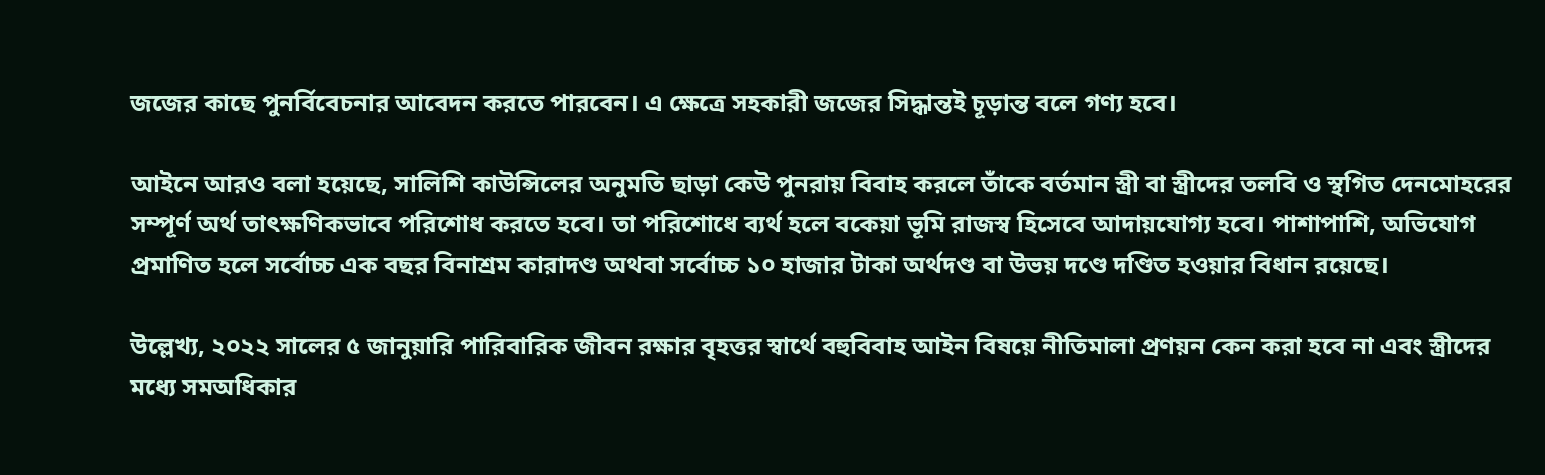জজের কাছে পুনর্বিবেচনার আবেদন করতে পারবেন। এ ক্ষেত্রে সহকারী জজের সিদ্ধান্তই চূড়ান্ত বলে গণ্য হবে।

আইনে আরও বলা হয়েছে, সালিশি কাউন্সিলের অনুমতি ছাড়া কেউ পুনরায় বিবাহ করলে তাঁকে বর্তমান স্ত্রী বা স্ত্রীদের তলবি ও স্থগিত দেনমোহরের সম্পূর্ণ অর্থ তাৎক্ষণিকভাবে পরিশোধ করতে হবে। তা পরিশোধে ব্যর্থ হলে বকেয়া ভূমি রাজস্ব হিসেবে আদায়যোগ্য হবে। পাশাপাশি, অভিযোগ প্রমাণিত হলে সর্বোচ্চ এক বছর বিনাশ্রম কারাদণ্ড অথবা সর্বোচ্চ ১০ হাজার টাকা অর্থদণ্ড বা উভয় দণ্ডে দণ্ডিত হওয়ার বিধান রয়েছে।

উল্লেখ্য, ২০২২ সালের ৫ জানুয়ারি পারিবারিক জীবন রক্ষার বৃহত্তর স্বার্থে বহুবিবাহ আইন বিষয়ে নীতিমালা প্রণয়ন কেন করা হবে না এবং স্ত্রীদের মধ্যে সমঅধিকার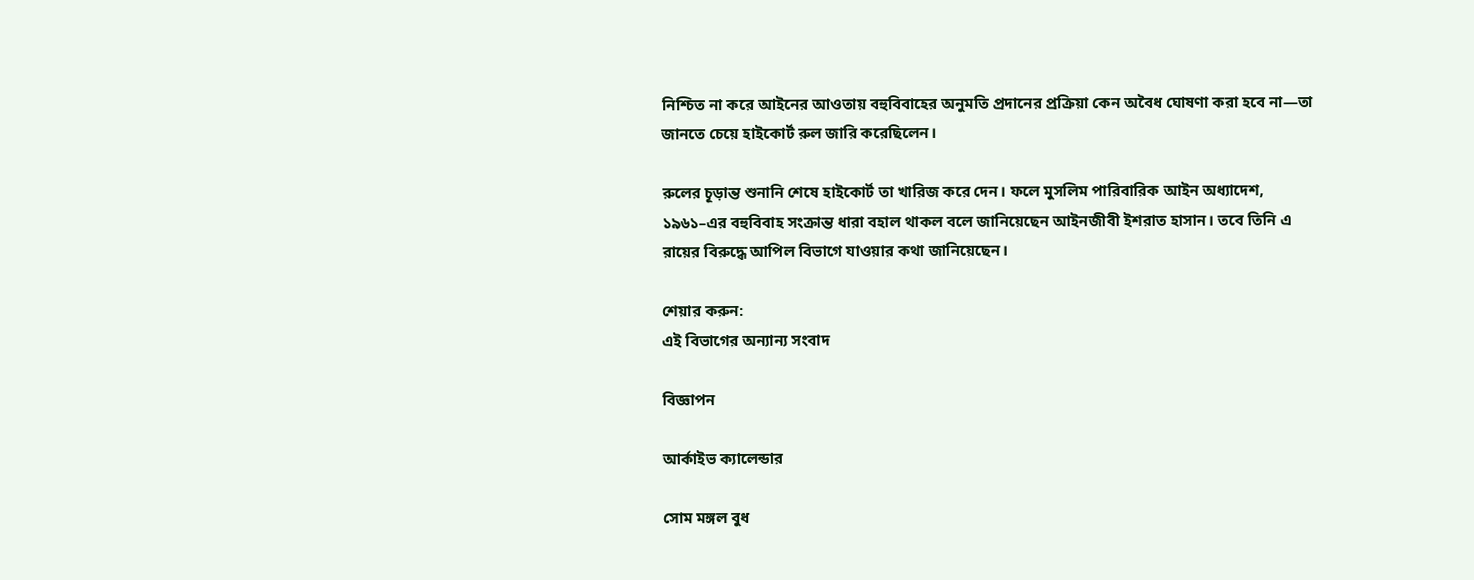নিশ্চিত না করে আইনের আওতায় বহুবিবাহের অনুমতি প্রদানের প্রক্রিয়া কেন অবৈধ ঘোষণা করা হবে না—তা জানতে চেয়ে হাইকোর্ট রুল জারি করেছিলেন।

রুলের চূড়ান্ত শুনানি শেষে হাইকোর্ট তা খারিজ করে দেন। ফলে মুসলিম পারিবারিক আইন অধ্যাদেশ, ১৯৬১–এর বহুবিবাহ সংক্রান্ত ধারা বহাল থাকল বলে জানিয়েছেন আইনজীবী ইশরাত হাসান। তবে তিনি এ রায়ের বিরুদ্ধে আপিল বিভাগে যাওয়ার কথা জানিয়েছেন।

শেয়ার করুন:
এই বিভাগের অন্যান্য সংবাদ

বিজ্ঞাপন

আর্কাইভ ক্যালেন্ডার

সোম মঙ্গল বুধ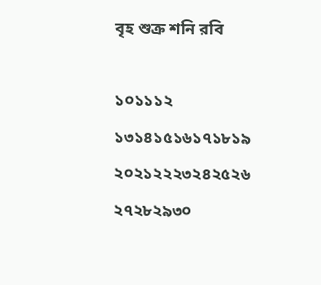বৃহ শুক্র শনি রবি

১০১১১২
১৩১৪১৫১৬১৭১৮১৯
২০২১২২২৩২৪২৫২৬
২৭২৮২৯৩০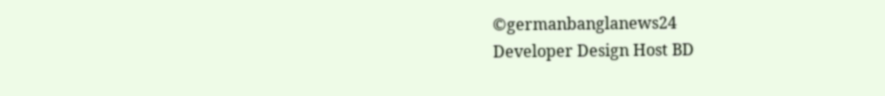©germanbanglanews24
Developer Design Host BD